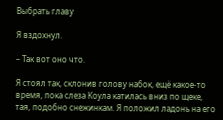Выбрать главу

Я вздохнул.

– Так вот оно что.

Я стоял так, склонив голову набок, ещё какое-то время, пока слеза Коула катилась вниз по щеке, тая, подобно снежинкам. Я положил ладонь на его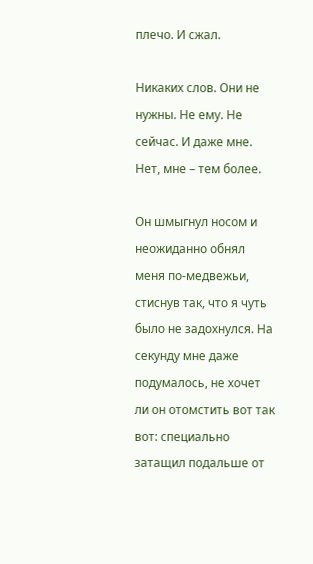плечо. И сжал.

Никаких слов. Они не нужны. Не ему. Не сейчас. И даже мне. Нет, мне – тем более.

Он шмыгнул носом и неожиданно обнял меня по-медвежьи, стиснув так, что я чуть было не задохнулся. На секунду мне даже подумалось, не хочет ли он отомстить вот так вот: специально затащил подальше от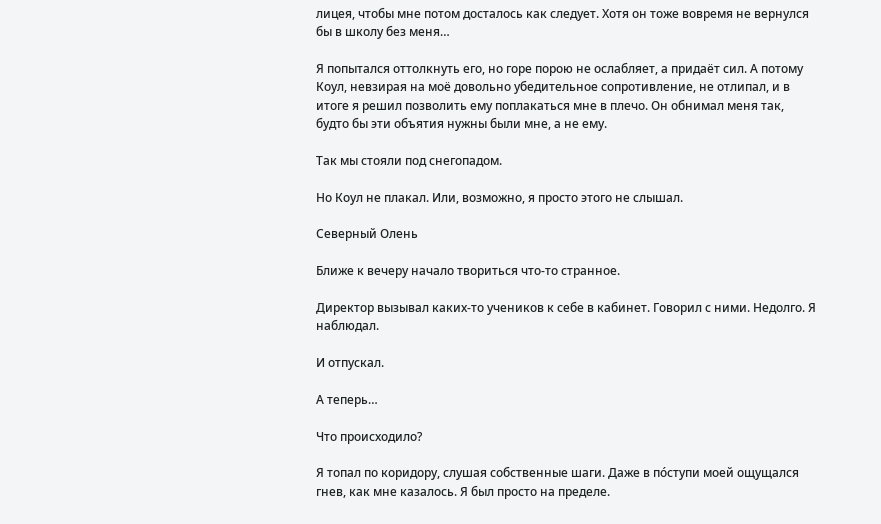лицея, чтобы мне потом досталось как следует. Хотя он тоже вовремя не вернулся бы в школу без меня…

Я попытался оттолкнуть его, но горе порою не ослабляет, а придаёт сил. А потому Коул, невзирая на моё довольно убедительное сопротивление, не отлипал, и в итоге я решил позволить ему поплакаться мне в плечо. Он обнимал меня так, будто бы эти объятия нужны были мне, а не ему.

Так мы стояли под снегопадом.

Но Коул не плакал. Или, возможно, я просто этого не слышал.

Северный Олень

Ближе к вечеру начало твориться что-то странное.

Директор вызывал каких-то учеников к себе в кабинет. Говорил с ними. Недолго. Я наблюдал.

И отпускал.

А теперь…

Что происходило?

Я топал по коридору, слушая собственные шаги. Даже в по́ступи моей ощущался гнев, как мне казалось. Я был просто на пределе.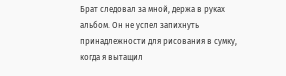Брат следовал за мной, держа в руках альбом. Он не успел запихнуть принадлежности для рисования в сумку, когда я вытащил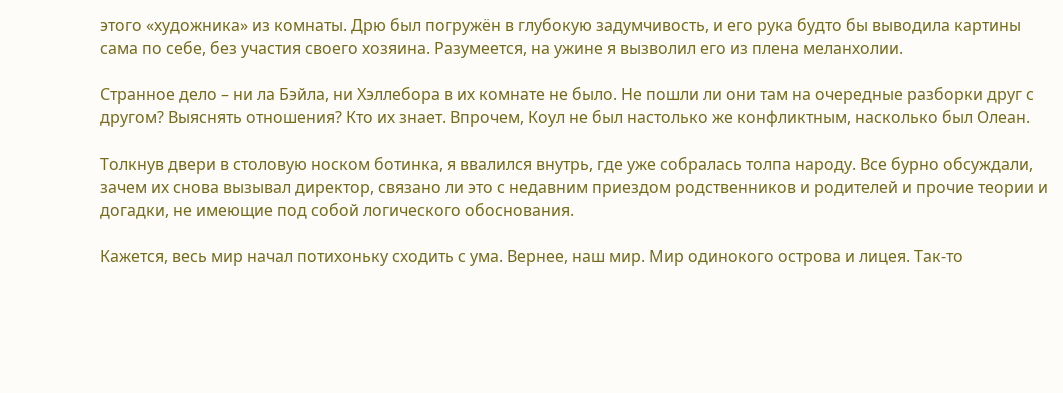этого «художника» из комнаты. Дрю был погружён в глубокую задумчивость, и его рука будто бы выводила картины сама по себе, без участия своего хозяина. Разумеется, на ужине я вызволил его из плена меланхолии.

Странное дело – ни ла Бэйла, ни Хэллебора в их комнате не было. Не пошли ли они там на очередные разборки друг с другом? Выяснять отношения? Кто их знает. Впрочем, Коул не был настолько же конфликтным, насколько был Олеан.

Толкнув двери в столовую носком ботинка, я ввалился внутрь, где уже собралась толпа народу. Все бурно обсуждали, зачем их снова вызывал директор, связано ли это с недавним приездом родственников и родителей и прочие теории и догадки, не имеющие под собой логического обоснования.

Кажется, весь мир начал потихоньку сходить с ума. Вернее, наш мир. Мир одинокого острова и лицея. Так-то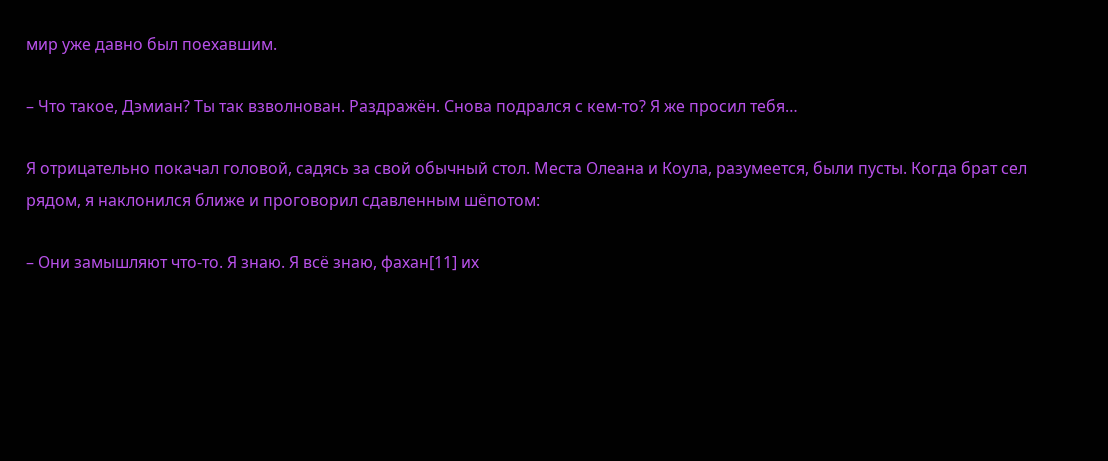мир уже давно был поехавшим.

– Что такое, Дэмиан? Ты так взволнован. Раздражён. Снова подрался с кем-то? Я же просил тебя…

Я отрицательно покачал головой, садясь за свой обычный стол. Места Олеана и Коула, разумеется, были пусты. Когда брат сел рядом, я наклонился ближе и проговорил сдавленным шёпотом:

– Они замышляют что-то. Я знаю. Я всё знаю, фахан[11] их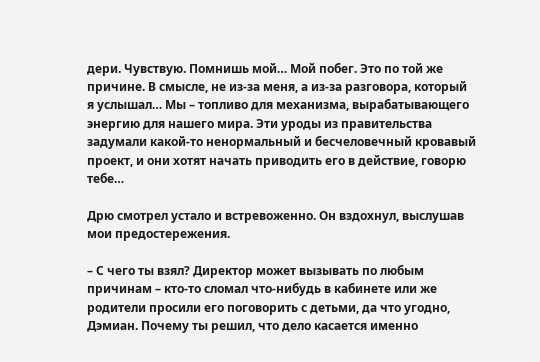дери. Чувствую. Помнишь мой… Мой побег. Это по той же причине. В смысле, не из-за меня, а из-за разговора, который я услышал… Мы – топливо для механизма, вырабатывающего энергию для нашего мира. Эти уроды из правительства задумали какой-то ненормальный и бесчеловечный кровавый проект, и они хотят начать приводить его в действие, говорю тебе…

Дрю смотрел устало и встревоженно. Он вздохнул, выслушав мои предостережения.

– С чего ты взял? Директор может вызывать по любым причинам – кто-то сломал что-нибудь в кабинете или же родители просили его поговорить с детьми, да что угодно, Дэмиан. Почему ты решил, что дело касается именно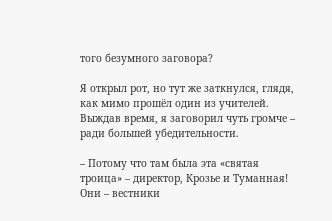того безумного заговора?

Я открыл рот, но тут же заткнулся, глядя, как мимо прошёл один из учителей. Выждав время, я заговорил чуть громче – ради большей убедительности.

– Потому что там была эта «святая троица» – директор, Крозье и Туманная! Они – вестники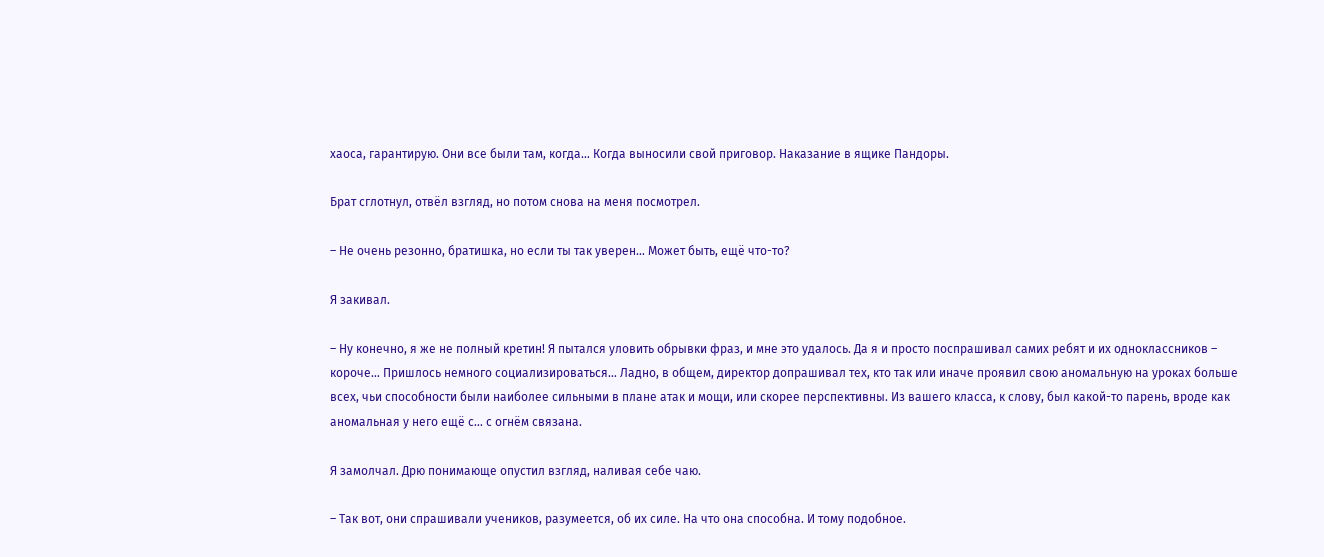хаоса, гарантирую. Они все были там, когда… Когда выносили свой приговор. Наказание в ящике Пандоры.

Брат сглотнул, отвёл взгляд, но потом снова на меня посмотрел.

– Не очень резонно, братишка, но если ты так уверен… Может быть, ещё что-то?

Я закивал.

– Ну конечно, я же не полный кретин! Я пытался уловить обрывки фраз, и мне это удалось. Да я и просто поспрашивал самих ребят и их одноклассников – короче… Пришлось немного социализироваться… Ладно, в общем, директор допрашивал тех, кто так или иначе проявил свою аномальную на уроках больше всех, чьи способности были наиболее сильными в плане атак и мощи, или скорее перспективны. Из вашего класса, к слову, был какой-то парень, вроде как аномальная у него ещё с… с огнём связана.

Я замолчал. Дрю понимающе опустил взгляд, наливая себе чаю.

– Так вот, они спрашивали учеников, разумеется, об их силе. На что она способна. И тому подобное.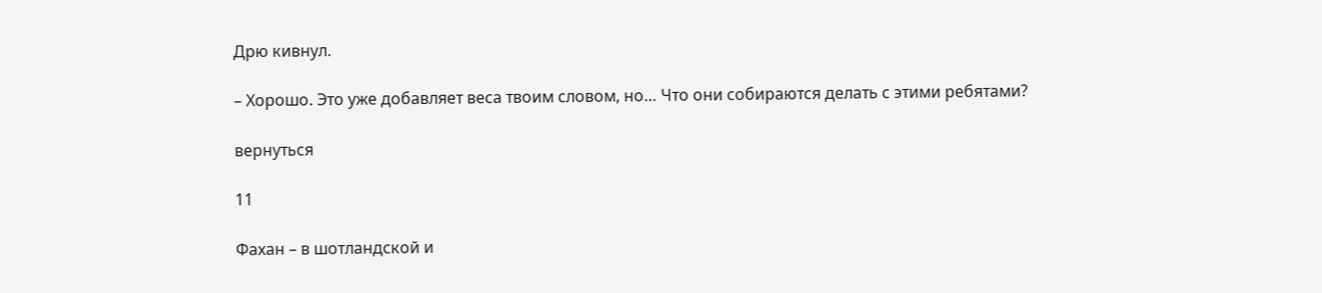Дрю кивнул.

– Хорошо. Это уже добавляет веса твоим словом, но… Что они собираются делать с этими ребятами?

вернуться

11

Фахан – в шотландской и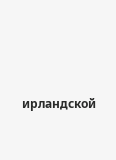ирландской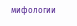мифологии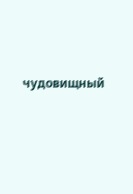чудовищный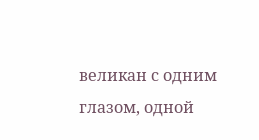великан с одним глазом, одной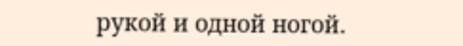рукой и одной ногой.